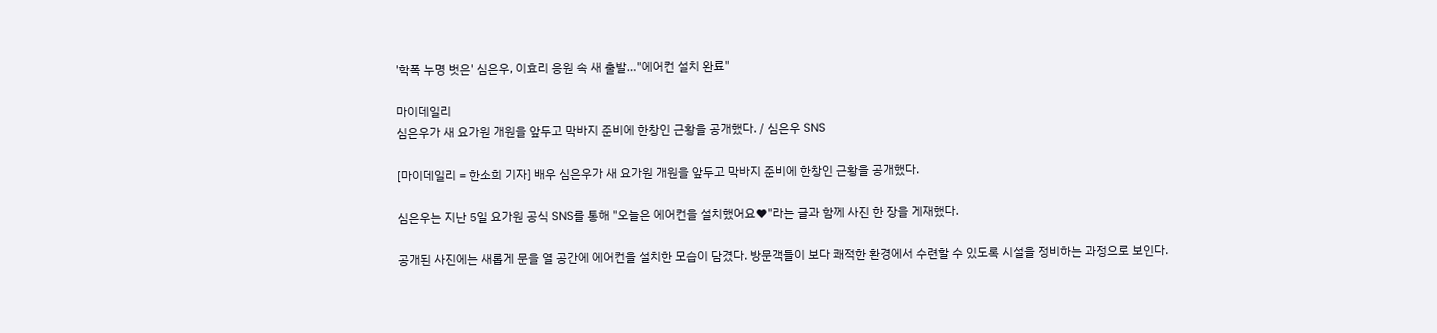'학폭 누명 벗은' 심은우, 이효리 응원 속 새 출발…"에어컨 설치 완료"

마이데일리
심은우가 새 요가원 개원을 앞두고 막바지 준비에 한창인 근황을 공개했다. / 심은우 SNS

[마이데일리 = 한소희 기자] 배우 심은우가 새 요가원 개원을 앞두고 막바지 준비에 한창인 근황을 공개했다.

심은우는 지난 5일 요가원 공식 SNS를 통해 "오늘은 에어컨을 설치했어요♥"라는 글과 함께 사진 한 장을 게재했다.

공개된 사진에는 새롭게 문을 열 공간에 에어컨을 설치한 모습이 담겼다. 방문객들이 보다 쾌적한 환경에서 수련할 수 있도록 시설을 정비하는 과정으로 보인다.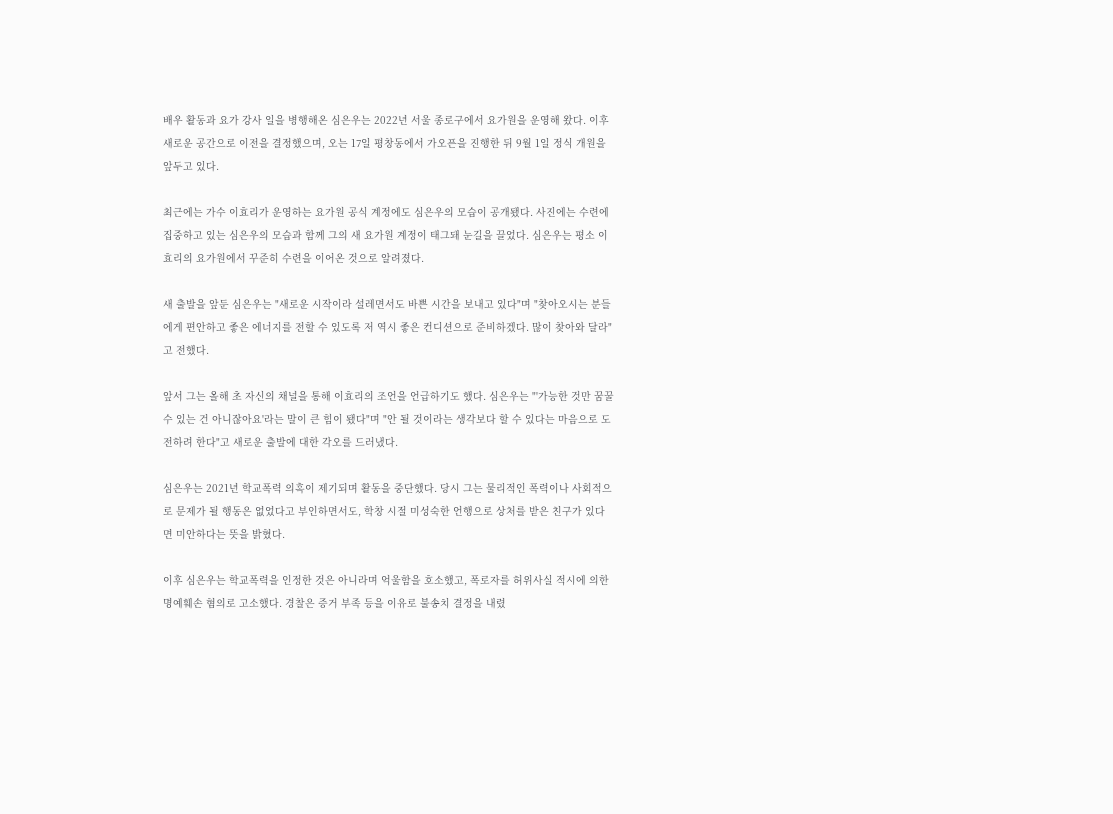배우 활동과 요가 강사 일을 병행해온 심은우는 2022년 서울 종로구에서 요가원을 운영해 왔다. 이후 새로운 공간으로 이전을 결정했으며, 오는 17일 평창동에서 가오픈을 진행한 뒤 9월 1일 정식 개원을 앞두고 있다.

최근에는 가수 이효리가 운영하는 요가원 공식 계정에도 심은우의 모습이 공개됐다. 사진에는 수련에 집중하고 있는 심은우의 모습과 함께 그의 새 요가원 계정이 태그돼 눈길을 끌었다. 심은우는 평소 이효리의 요가원에서 꾸준히 수련을 이어온 것으로 알려졌다.

새 출발을 앞둔 심은우는 "새로운 시작이라 설레면서도 바쁜 시간을 보내고 있다"며 "찾아오시는 분들에게 편안하고 좋은 에너지를 전할 수 있도록 저 역시 좋은 컨디션으로 준비하겠다. 많이 찾아와 달라"고 전했다.

앞서 그는 올해 초 자신의 채널을 통해 이효리의 조언을 언급하기도 했다. 심은우는 "'가능한 것만 꿈꿀 수 있는 건 아니잖아요'라는 말이 큰 힘이 됐다"며 "안 될 것이라는 생각보다 할 수 있다는 마음으로 도전하려 한다"고 새로운 출발에 대한 각오를 드러냈다.

심은우는 2021년 학교폭력 의혹이 제기되며 활동을 중단했다. 당시 그는 물리적인 폭력이나 사회적으로 문제가 될 행동은 없었다고 부인하면서도, 학창 시절 미성숙한 언행으로 상처를 받은 친구가 있다면 미안하다는 뜻을 밝혔다.

이후 심은우는 학교폭력을 인정한 것은 아니라며 억울함을 호소했고, 폭로자를 허위사실 적시에 의한 명예훼손 혐의로 고소했다. 경찰은 증거 부족 등을 이유로 불송치 결정을 내렸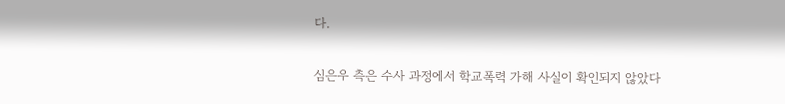다.

심은우 측은 수사 과정에서 학교폭력 가해 사실이 확인되지 않았다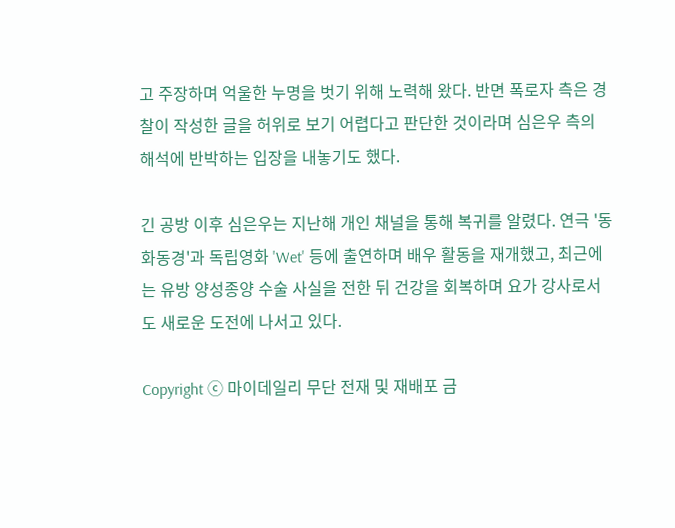고 주장하며 억울한 누명을 벗기 위해 노력해 왔다. 반면 폭로자 측은 경찰이 작성한 글을 허위로 보기 어렵다고 판단한 것이라며 심은우 측의 해석에 반박하는 입장을 내놓기도 했다.

긴 공방 이후 심은우는 지난해 개인 채널을 통해 복귀를 알렸다. 연극 '동화동경'과 독립영화 'Wet' 등에 출연하며 배우 활동을 재개했고, 최근에는 유방 양성종양 수술 사실을 전한 뒤 건강을 회복하며 요가 강사로서도 새로운 도전에 나서고 있다.

Copyright ⓒ 마이데일리 무단 전재 및 재배포 금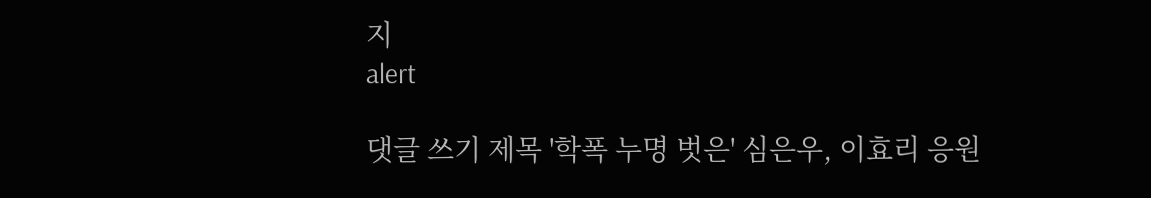지
alert

댓글 쓰기 제목 '학폭 누명 벗은' 심은우, 이효리 응원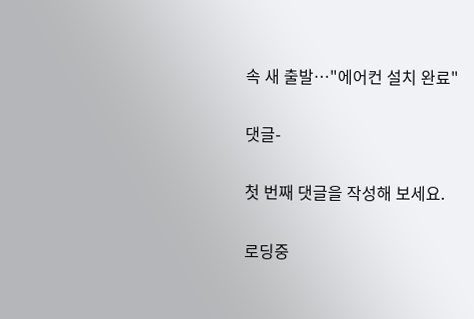속 새 출발…"에어컨 설치 완료"

댓글-

첫 번째 댓글을 작성해 보세요.

로딩중